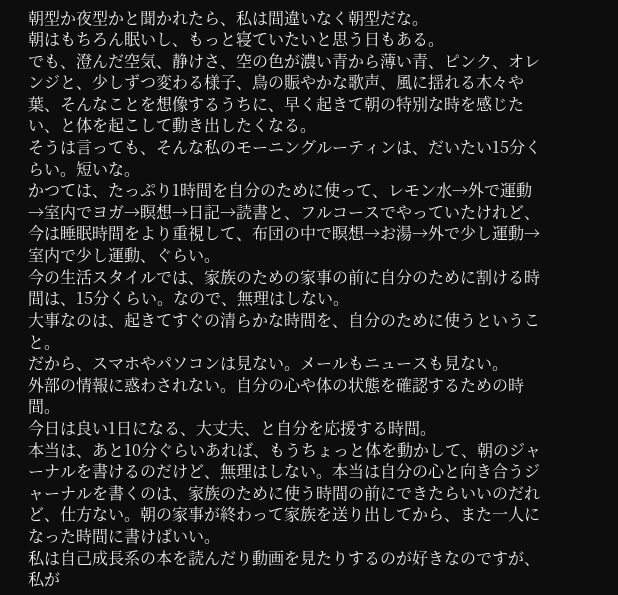朝型か夜型かと聞かれたら、私は間違いなく朝型だな。
朝はもちろん眠いし、もっと寝ていたいと思う日もある。
でも、澄んだ空気、静けさ、空の色が濃い青から薄い青、ピンク、オレンジと、少しずつ変わる様子、鳥の賑やかな歌声、風に揺れる木々や葉、そんなことを想像するうちに、早く起きて朝の特別な時を感じたい、と体を起こして動き出したくなる。
そうは言っても、そんな私のモーニングルーティンは、だいたい15分くらい。短いな。
かつては、たっぷり1時間を自分のために使って、レモン水→外で運動→室内でヨガ→瞑想→日記→読書と、フルコースでやっていたけれど、今は睡眠時間をより重視して、布団の中で瞑想→お湯→外で少し運動→室内で少し運動、ぐらい。
今の生活スタイルでは、家族のための家事の前に自分のために割ける時間は、15分くらい。なので、無理はしない。
大事なのは、起きてすぐの清らかな時間を、自分のために使うということ。
だから、スマホやパソコンは見ない。メールもニュースも見ない。
外部の情報に惑わされない。自分の心や体の状態を確認するための時間。
今日は良い1日になる、大丈夫、と自分を応援する時間。
本当は、あと10分ぐらいあれば、もうちょっと体を動かして、朝のジャーナルを書けるのだけど、無理はしない。本当は自分の心と向き合うジャーナルを書くのは、家族のために使う時間の前にできたらいいのだれど、仕方ない。朝の家事が終わって家族を送り出してから、また一人になった時間に書けばいい。
私は自己成長系の本を読んだり動画を見たりするのが好きなのですが、私が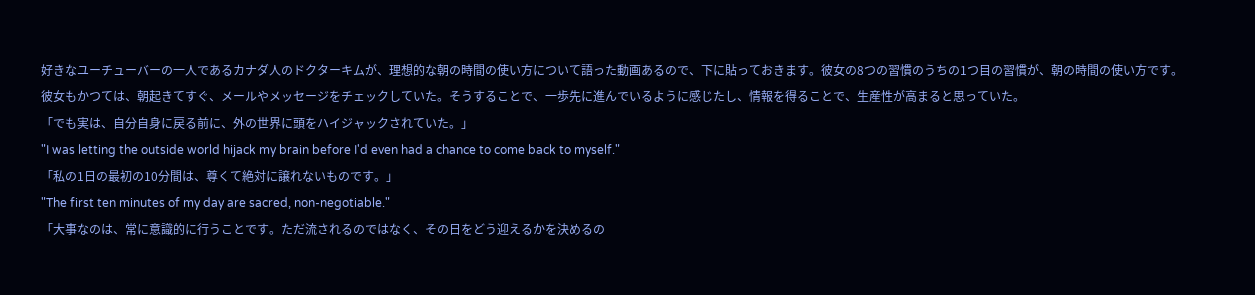好きなユーチューバーの一人であるカナダ人のドクターキムが、理想的な朝の時間の使い方について語った動画あるので、下に貼っておきます。彼女の8つの習慣のうちの1つ目の習慣が、朝の時間の使い方です。
彼女もかつては、朝起きてすぐ、メールやメッセージをチェックしていた。そうすることで、一歩先に進んでいるように感じたし、情報を得ることで、生産性が高まると思っていた。
「でも実は、自分自身に戻る前に、外の世界に頭をハイジャックされていた。」
"I was letting the outside world hijack my brain before I'd even had a chance to come back to myself."
「私の1日の最初の10分間は、尊くて絶対に譲れないものです。」
"The first ten minutes of my day are sacred, non-negotiable."
「大事なのは、常に意識的に行うことです。ただ流されるのではなく、その日をどう迎えるかを決めるの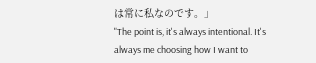は常に私なのです。」
"The point is, it's always intentional. It's always me choosing how I want to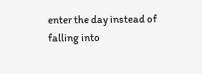enter the day instead of falling into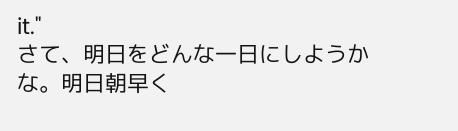it."
さて、明日をどんな一日にしようかな。明日朝早く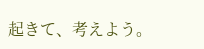起きて、考えよう。